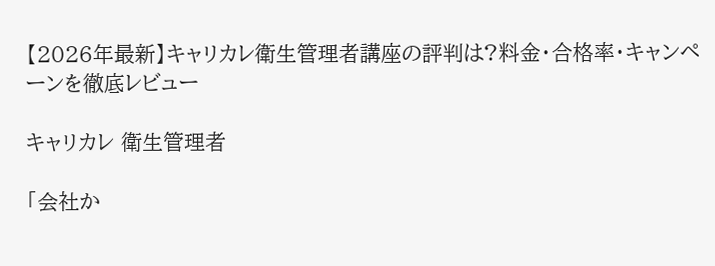【2026年最新】キャリカレ衛生管理者講座の評判は?料金・合格率・キャンペーンを徹底レビュー

キャリカレ 衛生管理者

「会社か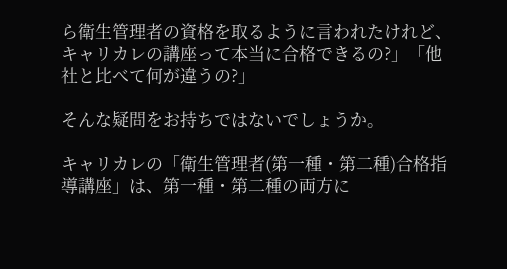ら衛生管理者の資格を取るように言われたけれど、キャリカレの講座って本当に合格できるの?」「他社と比べて何が違うの?」

そんな疑問をお持ちではないでしょうか。

キャリカレの「衛生管理者(第一種・第二種)合格指導講座」は、第一種・第二種の両方に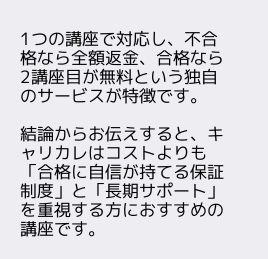1つの講座で対応し、不合格なら全額返金、合格なら2講座目が無料という独自のサービスが特徴です。

結論からお伝えすると、キャリカレはコストよりも「合格に自信が持てる保証制度」と「長期サポート」を重視する方におすすめの講座です。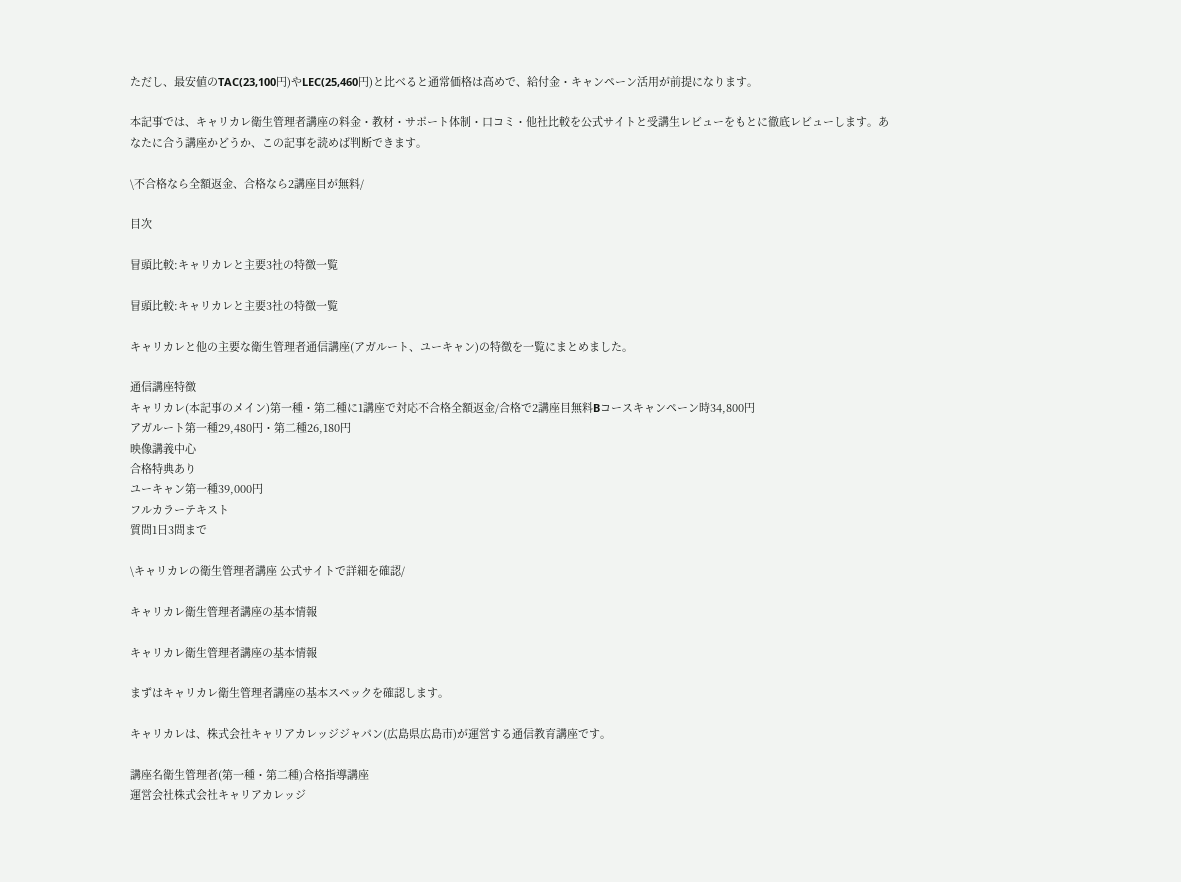ただし、最安値のTAC(23,100円)やLEC(25,460円)と比べると通常価格は高めで、給付金・キャンペーン活用が前提になります。

本記事では、キャリカレ衛生管理者講座の料金・教材・サポート体制・口コミ・他社比較を公式サイトと受講生レビューをもとに徹底レビューします。あなたに合う講座かどうか、この記事を読めば判断できます。

\不合格なら全額返金、合格なら2講座目が無料/

目次

冒頭比較:キャリカレと主要3社の特徴一覧

冒頭比較:キャリカレと主要3社の特徴一覧

キャリカレと他の主要な衛生管理者通信講座(アガルート、ユーキャン)の特徴を一覧にまとめました。

通信講座特徴
キャリカレ(本記事のメイン)第一種・第二種に1講座で対応不合格全額返金/合格で2講座目無料Bコースキャンペーン時34,800円
アガルート第一種29,480円・第二種26,180円
映像講義中心
合格特典あり
ユーキャン第一種39,000円
フルカラーテキスト
質問1日3問まで

\キャリカレの衛生管理者講座 公式サイトで詳細を確認/

キャリカレ衛生管理者講座の基本情報

キャリカレ衛生管理者講座の基本情報

まずはキャリカレ衛生管理者講座の基本スペックを確認します。

キャリカレは、株式会社キャリアカレッジジャパン(広島県広島市)が運営する通信教育講座です。

講座名衛生管理者(第一種・第二種)合格指導講座
運営会社株式会社キャリアカレッジ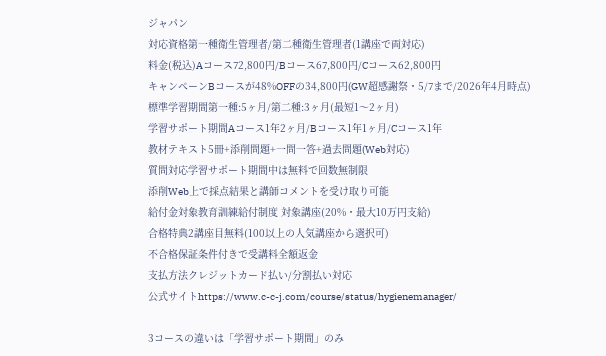ジャパン
対応資格第一種衛生管理者/第二種衛生管理者(1講座で両対応)
料金(税込)Aコース72,800円/Bコース67,800円/Cコース62,800円
キャンペーンBコースが48%OFFの34,800円(GW超感謝祭・5/7まで/2026年4月時点)
標準学習期間第一種:5ヶ月/第二種:3ヶ月(最短1〜2ヶ月)
学習サポート期間Aコース1年2ヶ月/Bコース1年1ヶ月/Cコース1年
教材テキスト5冊+添削問題+一問一答+過去問題(Web対応)
質問対応学習サポート期間中は無料で回数無制限
添削Web上で採点結果と講師コメントを受け取り可能
給付金対象教育訓練給付制度 対象講座(20%・最大10万円支給)
合格特典2講座目無料(100以上の人気講座から選択可)
不合格保証条件付きで受講料全額返金
支払方法クレジットカード払い/分割払い対応
公式サイトhttps://www.c-c-j.com/course/status/hygienemanager/

3コースの違いは「学習サポート期間」のみ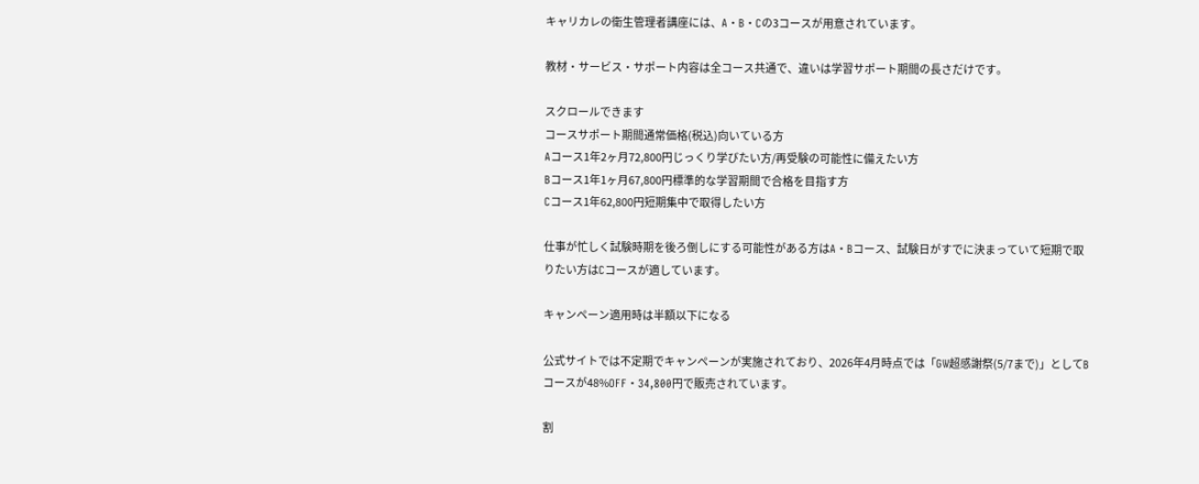キャリカレの衛生管理者講座には、A・B・Cの3コースが用意されています。

教材・サービス・サポート内容は全コース共通で、違いは学習サポート期間の長さだけです。

スクロールできます
コースサポート期間通常価格(税込)向いている方
Aコース1年2ヶ月72,800円じっくり学びたい方/再受験の可能性に備えたい方
Bコース1年1ヶ月67,800円標準的な学習期間で合格を目指す方
Cコース1年62,800円短期集中で取得したい方

仕事が忙しく試験時期を後ろ倒しにする可能性がある方はA・Bコース、試験日がすでに決まっていて短期で取りたい方はCコースが適しています。

キャンペーン適用時は半額以下になる

公式サイトでは不定期でキャンペーンが実施されており、2026年4月時点では「GW超感謝祭(5/7まで)」としてBコースが48%OFF・34,800円で販売されています。

割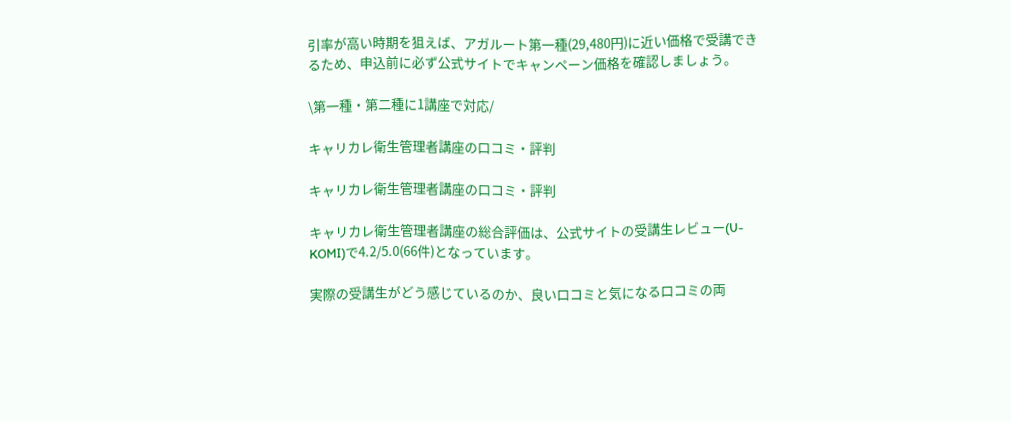引率が高い時期を狙えば、アガルート第一種(29,480円)に近い価格で受講できるため、申込前に必ず公式サイトでキャンペーン価格を確認しましょう。

\第一種・第二種に1講座で対応/

キャリカレ衛生管理者講座の口コミ・評判

キャリカレ衛生管理者講座の口コミ・評判

キャリカレ衛生管理者講座の総合評価は、公式サイトの受講生レビュー(U-KOMI)で4.2/5.0(66件)となっています。

実際の受講生がどう感じているのか、良い口コミと気になる口コミの両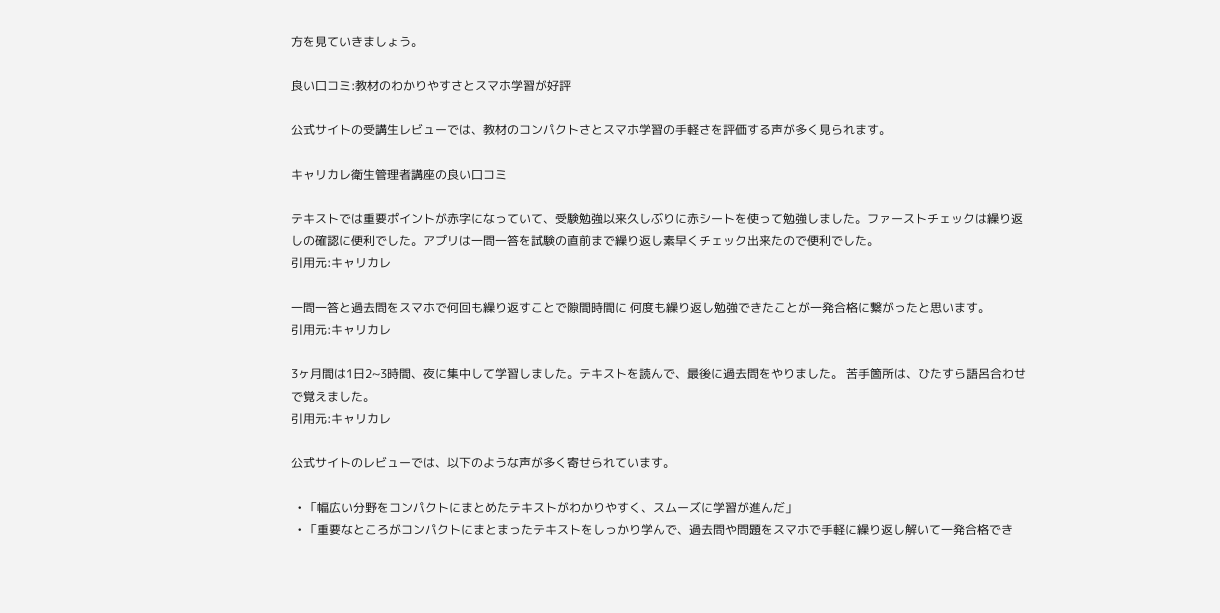方を見ていきましょう。

良い口コミ:教材のわかりやすさとスマホ学習が好評

公式サイトの受講生レビューでは、教材のコンパクトさとスマホ学習の手軽さを評価する声が多く見られます。

キャリカレ衛生管理者講座の良い口コミ

テキストでは重要ポイントが赤字になっていて、受験勉強以来久しぶりに赤シートを使って勉強しました。ファーストチェックは繰り返しの確認に便利でした。アプリは一問一答を試験の直前まで繰り返し素早くチェック出来たので便利でした。
引用元:キャリカレ

一問一答と過去問をスマホで何回も繰り返すことで隙間時間に 何度も繰り返し勉強できたことが一発合格に繋がったと思います。
引用元:キャリカレ

3ヶ月間は1日2~3時間、夜に集中して学習しました。テキストを読んで、最後に過去問をやりました。 苦手箇所は、ひたすら語呂合わせで覚えました。
引用元:キャリカレ

公式サイトのレビューでは、以下のような声が多く寄せられています。

  • 「幅広い分野をコンパクトにまとめたテキストがわかりやすく、スムーズに学習が進んだ」
  • 「重要なところがコンパクトにまとまったテキストをしっかり学んで、過去問や問題をスマホで手軽に繰り返し解いて一発合格でき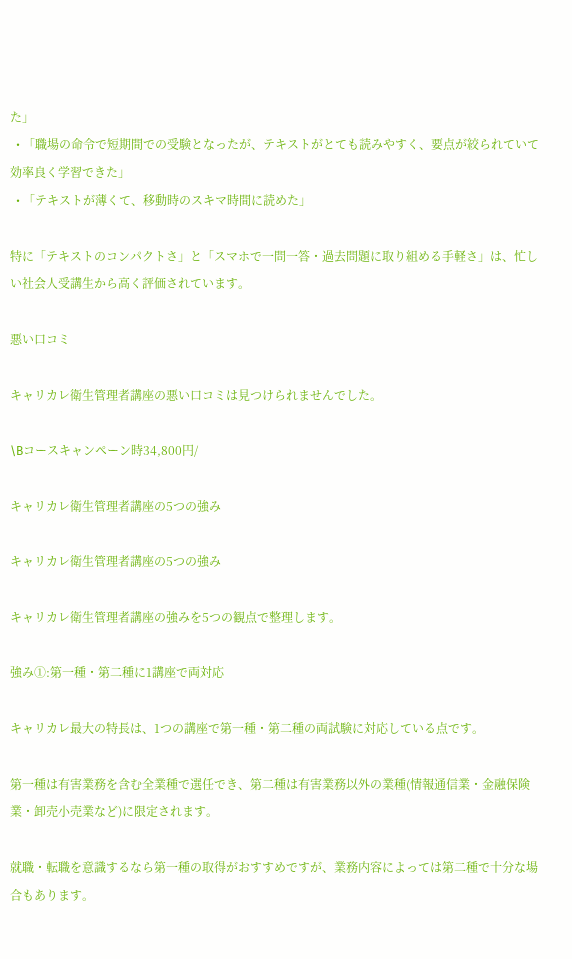た」
  • 「職場の命令で短期間での受験となったが、テキストがとても読みやすく、要点が絞られていて効率良く学習できた」
  • 「テキストが薄くて、移動時のスキマ時間に読めた」

特に「テキストのコンパクトさ」と「スマホで一問一答・過去問題に取り組める手軽さ」は、忙しい社会人受講生から高く評価されています。

悪い口コミ

キャリカレ衛生管理者講座の悪い口コミは見つけられませんでした。

\Bコースキャンペーン時34,800円/

キャリカレ衛生管理者講座の5つの強み

キャリカレ衛生管理者講座の5つの強み

キャリカレ衛生管理者講座の強みを5つの観点で整理します。

強み①:第一種・第二種に1講座で両対応

キャリカレ最大の特長は、1つの講座で第一種・第二種の両試験に対応している点です。

第一種は有害業務を含む全業種で選任でき、第二種は有害業務以外の業種(情報通信業・金融保険業・卸売小売業など)に限定されます。

就職・転職を意識するなら第一種の取得がおすすめですが、業務内容によっては第二種で十分な場合もあります。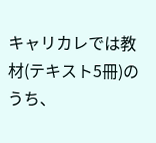キャリカレでは教材(テキスト5冊)のうち、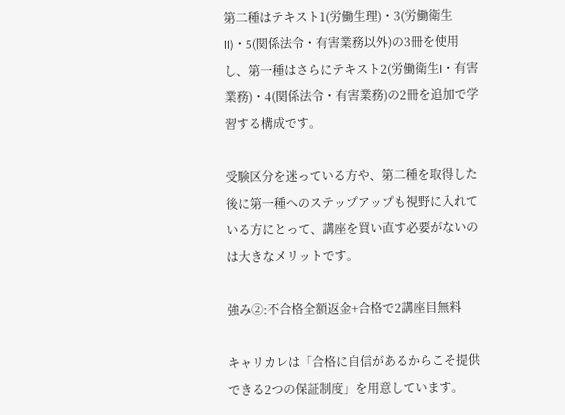第二種はテキスト1(労働生理)・3(労働衛生II)・5(関係法令・有害業務以外)の3冊を使用し、第一種はさらにテキスト2(労働衛生I・有害業務)・4(関係法令・有害業務)の2冊を追加で学習する構成です。

受験区分を迷っている方や、第二種を取得した後に第一種へのステップアップも視野に入れている方にとって、講座を買い直す必要がないのは大きなメリットです。

強み②:不合格全額返金+合格で2講座目無料

キャリカレは「合格に自信があるからこそ提供できる2つの保証制度」を用意しています。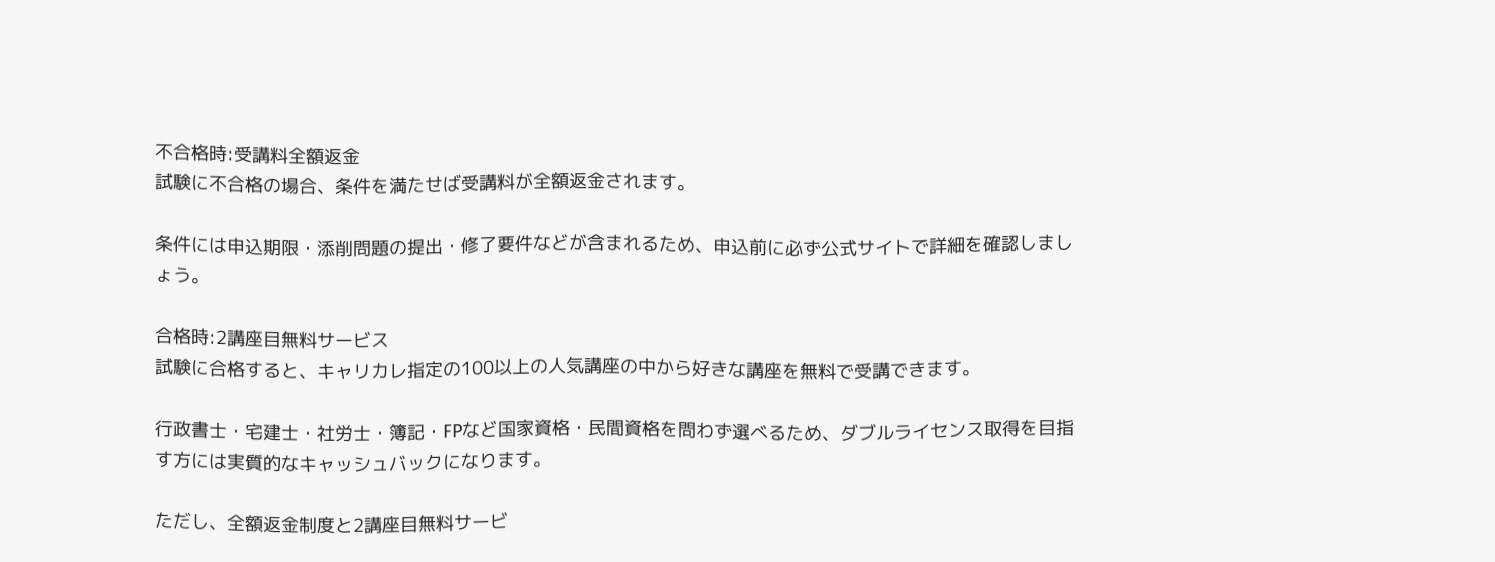不合格時:受講料全額返金
試験に不合格の場合、条件を満たせば受講料が全額返金されます。

条件には申込期限・添削問題の提出・修了要件などが含まれるため、申込前に必ず公式サイトで詳細を確認しましょう。

合格時:2講座目無料サービス
試験に合格すると、キャリカレ指定の100以上の人気講座の中から好きな講座を無料で受講できます。

行政書士・宅建士・社労士・簿記・FPなど国家資格・民間資格を問わず選べるため、ダブルライセンス取得を目指す方には実質的なキャッシュバックになります。

ただし、全額返金制度と2講座目無料サービ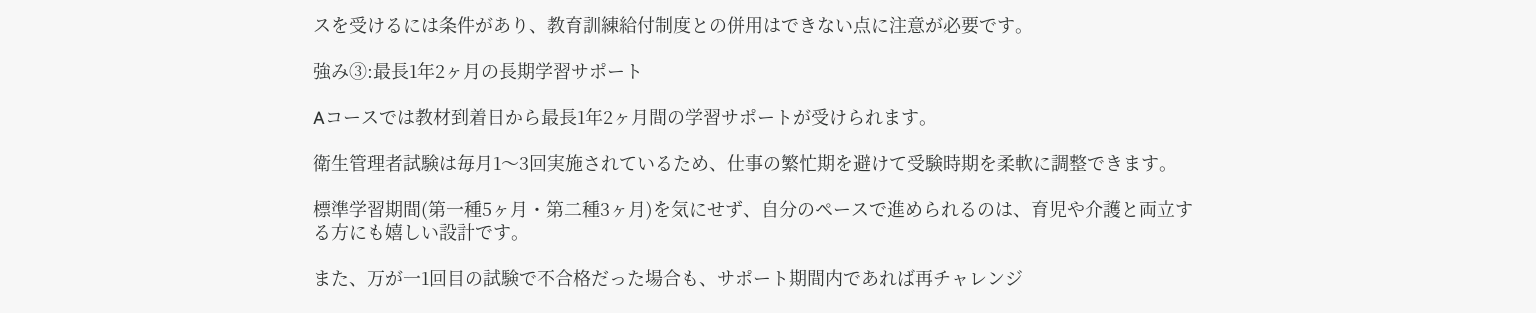スを受けるには条件があり、教育訓練給付制度との併用はできない点に注意が必要です。

強み③:最長1年2ヶ月の長期学習サポート

Aコースでは教材到着日から最長1年2ヶ月間の学習サポートが受けられます。

衛生管理者試験は毎月1〜3回実施されているため、仕事の繁忙期を避けて受験時期を柔軟に調整できます。

標準学習期間(第一種5ヶ月・第二種3ヶ月)を気にせず、自分のペースで進められるのは、育児や介護と両立する方にも嬉しい設計です。

また、万が一1回目の試験で不合格だった場合も、サポート期間内であれば再チャレンジ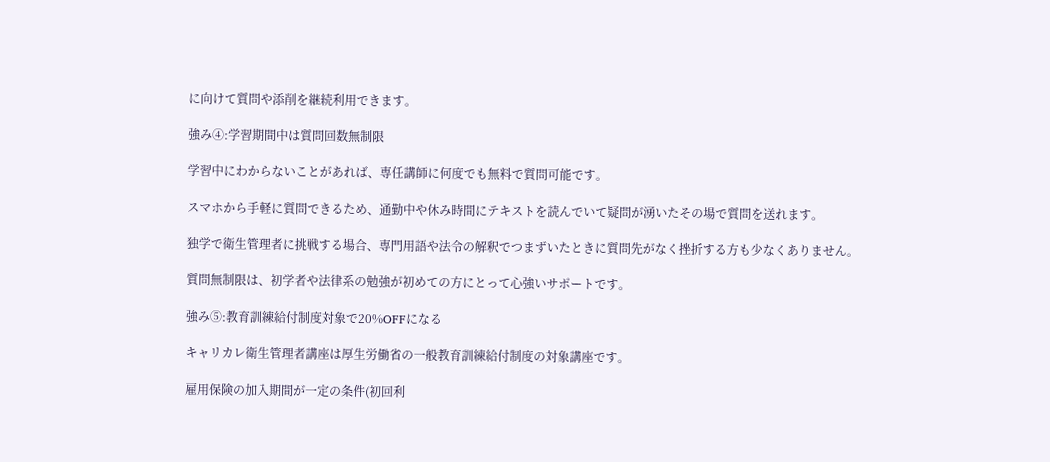に向けて質問や添削を継続利用できます。

強み④:学習期間中は質問回数無制限

学習中にわからないことがあれば、専任講師に何度でも無料で質問可能です。

スマホから手軽に質問できるため、通勤中や休み時間にテキストを読んでいて疑問が湧いたその場で質問を送れます。

独学で衛生管理者に挑戦する場合、専門用語や法令の解釈でつまずいたときに質問先がなく挫折する方も少なくありません。

質問無制限は、初学者や法律系の勉強が初めての方にとって心強いサポートです。

強み⑤:教育訓練給付制度対象で20%OFFになる

キャリカレ衛生管理者講座は厚生労働省の一般教育訓練給付制度の対象講座です。

雇用保険の加入期間が一定の条件(初回利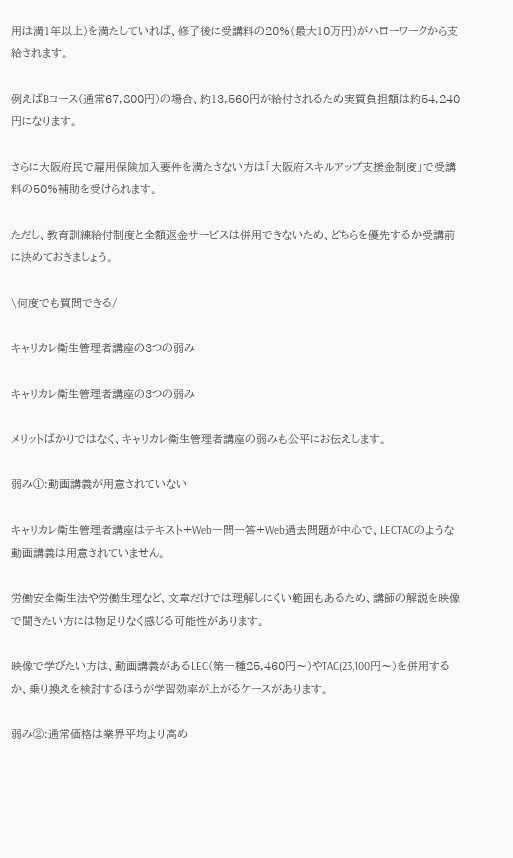用は満1年以上)を満たしていれば、修了後に受講料の20%(最大10万円)がハローワークから支給されます。

例えばBコース(通常67,800円)の場合、約13,560円が給付されるため実質負担額は約54,240円になります。

さらに大阪府民で雇用保険加入要件を満たさない方は「大阪府スキルアップ支援金制度」で受講料の50%補助を受けられます。

ただし、教育訓練給付制度と全額返金サービスは併用できないため、どちらを優先するか受講前に決めておきましょう。

\何度でも質問できる/

キャリカレ衛生管理者講座の3つの弱み

キャリカレ衛生管理者講座の3つの弱み

メリットばかりではなく、キャリカレ衛生管理者講座の弱みも公平にお伝えします。

弱み①:動画講義が用意されていない

キャリカレ衛生管理者講座はテキスト+Web一問一答+Web過去問題が中心で、LECTACのような動画講義は用意されていません。

労働安全衛生法や労働生理など、文章だけでは理解しにくい範囲もあるため、講師の解説を映像で聞きたい方には物足りなく感じる可能性があります。

映像で学びたい方は、動画講義があるLEC(第一種25,460円〜)やTAC(23,100円〜)を併用するか、乗り換えを検討するほうが学習効率が上がるケースがあります。

弱み②:通常価格は業界平均より高め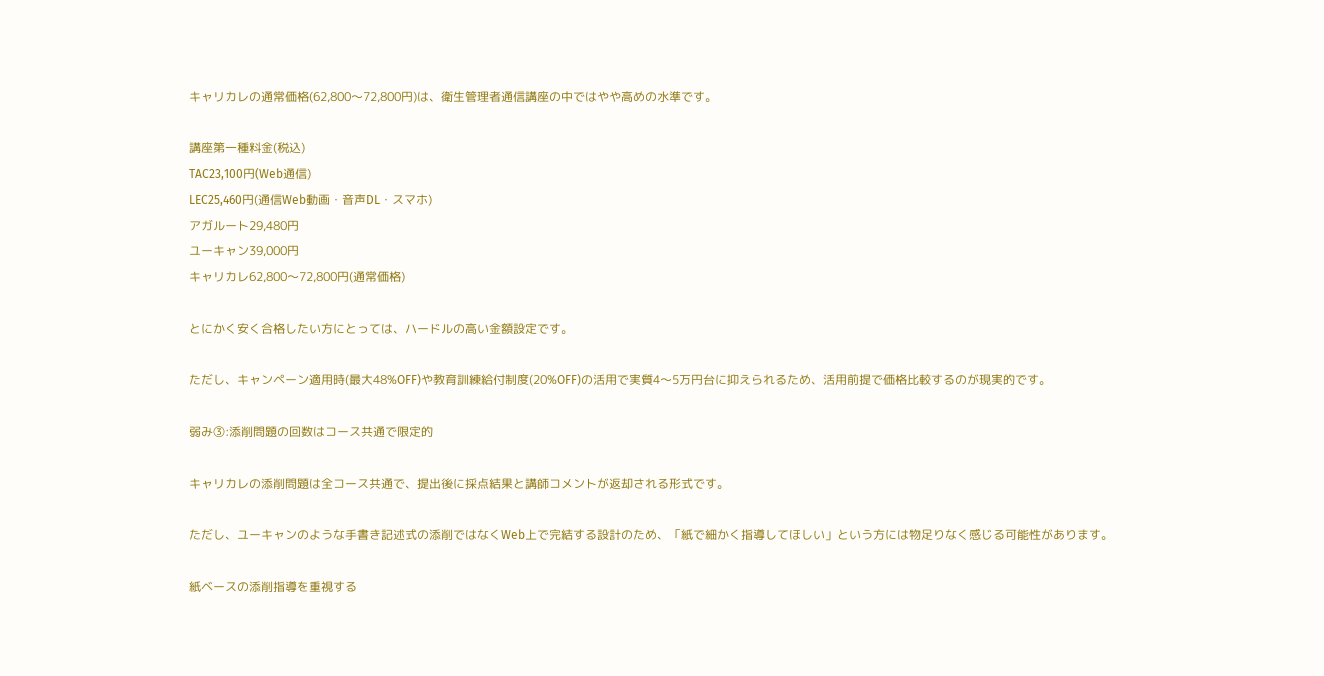キャリカレの通常価格(62,800〜72,800円)は、衛生管理者通信講座の中ではやや高めの水準です。

講座第一種料金(税込)
TAC23,100円(Web通信)
LEC25,460円(通信Web動画・音声DL・スマホ)
アガルート29,480円
ユーキャン39,000円
キャリカレ62,800〜72,800円(通常価格)

とにかく安く合格したい方にとっては、ハードルの高い金額設定です。

ただし、キャンペーン適用時(最大48%OFF)や教育訓練給付制度(20%OFF)の活用で実質4〜5万円台に抑えられるため、活用前提で価格比較するのが現実的です。

弱み③:添削問題の回数はコース共通で限定的

キャリカレの添削問題は全コース共通で、提出後に採点結果と講師コメントが返却される形式です。

ただし、ユーキャンのような手書き記述式の添削ではなくWeb上で完結する設計のため、「紙で細かく指導してほしい」という方には物足りなく感じる可能性があります。

紙ベースの添削指導を重視する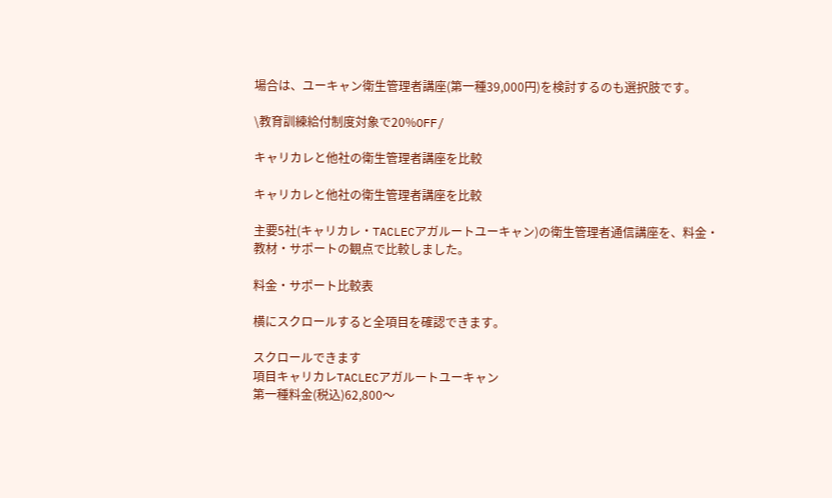場合は、ユーキャン衛生管理者講座(第一種39,000円)を検討するのも選択肢です。

\教育訓練給付制度対象で20%OFF/

キャリカレと他社の衛生管理者講座を比較

キャリカレと他社の衛生管理者講座を比較

主要5社(キャリカレ・TACLECアガルートユーキャン)の衛生管理者通信講座を、料金・教材・サポートの観点で比較しました。

料金・サポート比較表

横にスクロールすると全項目を確認できます。

スクロールできます
項目キャリカレTACLECアガルートユーキャン
第一種料金(税込)62,800〜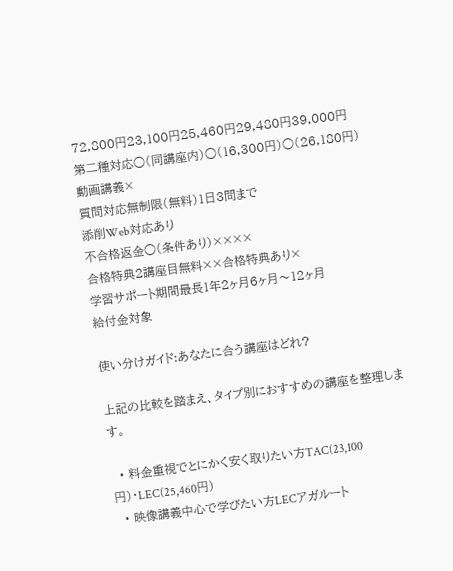72,800円23,100円25,460円29,480円39,000円
第二種対応○(同講座内)○(16,300円)○(26,180円)
動画講義×
質問対応無制限(無料)1日3問まで
添削Web対応あり
不合格返金○(条件あり)××××
合格特典2講座目無料××合格特典あり×
学習サポート期間最長1年2ヶ月6ヶ月〜12ヶ月
給付金対象

使い分けガイド:あなたに合う講座はどれ?

上記の比較を踏まえ、タイプ別におすすめの講座を整理します。

  • 料金重視でとにかく安く取りたい方TAC(23,100円)・LEC(25,460円)
  • 映像講義中心で学びたい方LECアガルート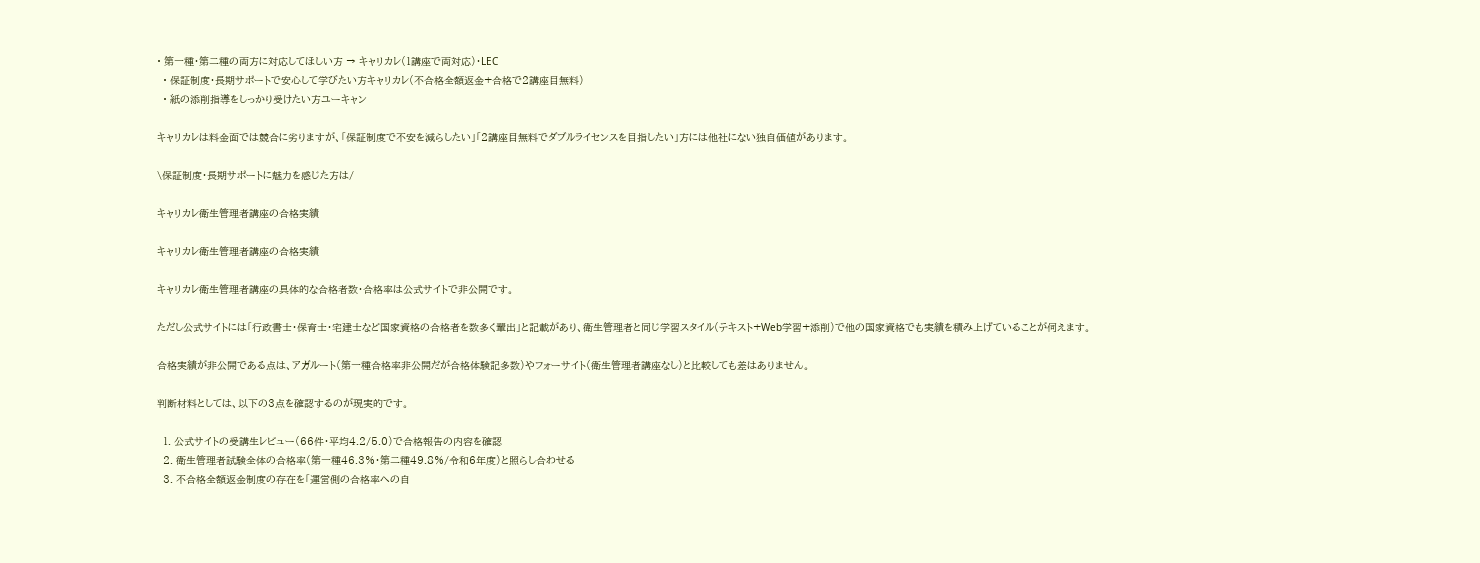• 第一種・第二種の両方に対応してほしい方 → キャリカレ(1講座で両対応)・LEC
  • 保証制度・長期サポートで安心して学びたい方キャリカレ(不合格全額返金+合格で2講座目無料)
  • 紙の添削指導をしっかり受けたい方ユーキャン

キャリカレは料金面では競合に劣りますが、「保証制度で不安を減らしたい」「2講座目無料でダブルライセンスを目指したい」方には他社にない独自価値があります。

\保証制度・長期サポートに魅力を感じた方は/

キャリカレ衛生管理者講座の合格実績

キャリカレ衛生管理者講座の合格実績

キャリカレ衛生管理者講座の具体的な合格者数・合格率は公式サイトで非公開です。

ただし公式サイトには「行政書士・保育士・宅建士など国家資格の合格者を数多く輩出」と記載があり、衛生管理者と同じ学習スタイル(テキスト+Web学習+添削)で他の国家資格でも実績を積み上げていることが伺えます。

合格実績が非公開である点は、アガルート(第一種合格率非公開だが合格体験記多数)やフォーサイト(衛生管理者講座なし)と比較しても差はありません。

判断材料としては、以下の3点を確認するのが現実的です。

  1. 公式サイトの受講生レビュー(66件・平均4.2/5.0)で合格報告の内容を確認
  2. 衛生管理者試験全体の合格率(第一種46.3%・第二種49.8%/令和6年度)と照らし合わせる
  3. 不合格全額返金制度の存在を「運営側の合格率への自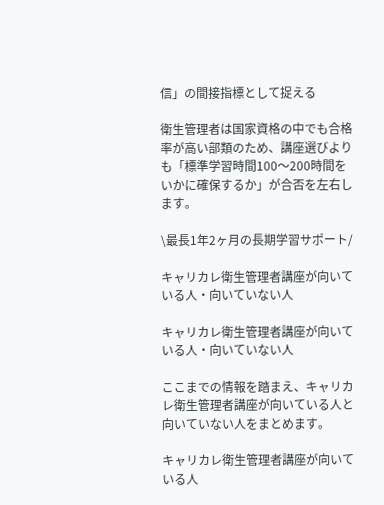信」の間接指標として捉える

衛生管理者は国家資格の中でも合格率が高い部類のため、講座選びよりも「標準学習時間100〜200時間をいかに確保するか」が合否を左右します。

\最長1年2ヶ月の長期学習サポート/

キャリカレ衛生管理者講座が向いている人・向いていない人

キャリカレ衛生管理者講座が向いている人・向いていない人

ここまでの情報を踏まえ、キャリカレ衛生管理者講座が向いている人と向いていない人をまとめます。

キャリカレ衛生管理者講座が向いている人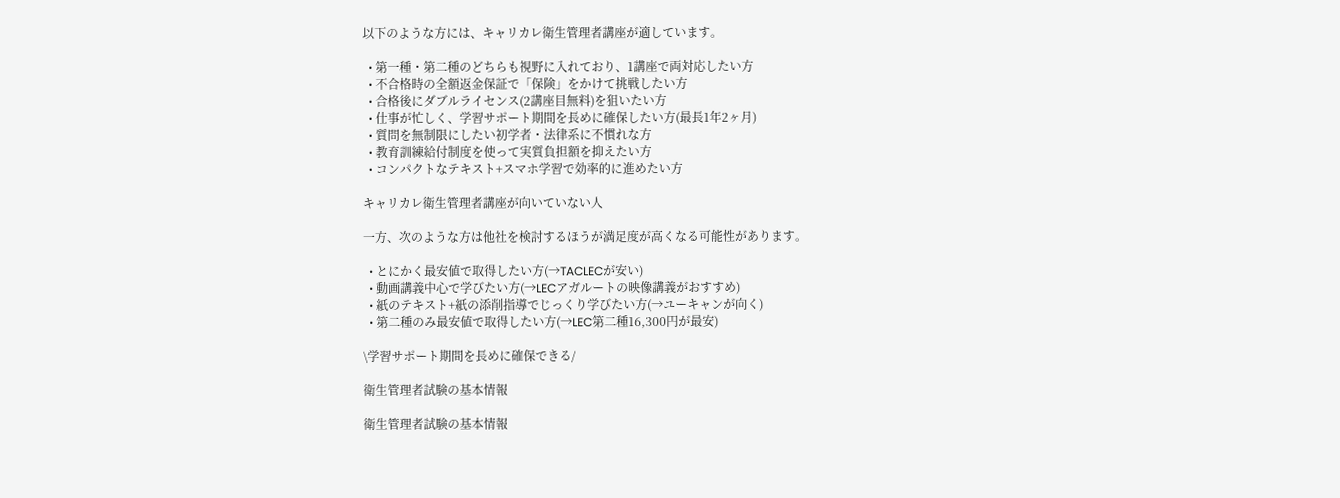以下のような方には、キャリカレ衛生管理者講座が適しています。

  • 第一種・第二種のどちらも視野に入れており、1講座で両対応したい方
  • 不合格時の全額返金保証で「保険」をかけて挑戦したい方
  • 合格後にダブルライセンス(2講座目無料)を狙いたい方
  • 仕事が忙しく、学習サポート期間を長めに確保したい方(最長1年2ヶ月)
  • 質問を無制限にしたい初学者・法律系に不慣れな方
  • 教育訓練給付制度を使って実質負担額を抑えたい方
  • コンパクトなテキスト+スマホ学習で効率的に進めたい方

キャリカレ衛生管理者講座が向いていない人

一方、次のような方は他社を検討するほうが満足度が高くなる可能性があります。

  • とにかく最安値で取得したい方(→TACLECが安い)
  • 動画講義中心で学びたい方(→LECアガルートの映像講義がおすすめ)
  • 紙のテキスト+紙の添削指導でじっくり学びたい方(→ユーキャンが向く)
  • 第二種のみ最安値で取得したい方(→LEC第二種16,300円が最安)

\学習サポート期間を長めに確保できる/

衛生管理者試験の基本情報

衛生管理者試験の基本情報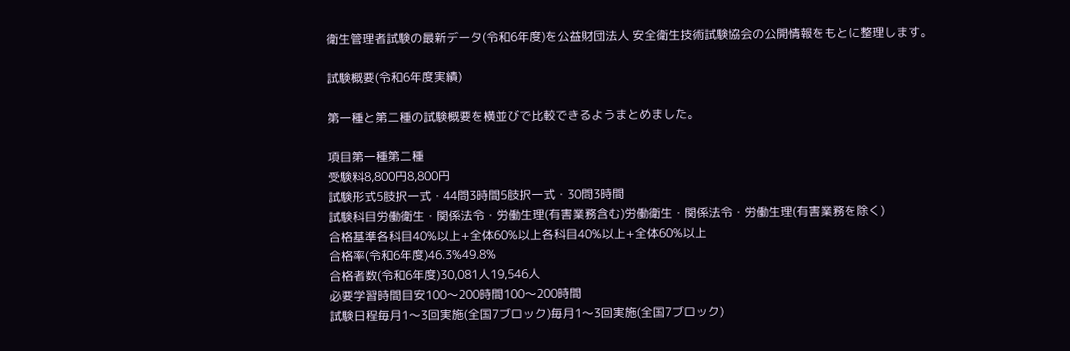衛生管理者試験の最新データ(令和6年度)を公益財団法人 安全衛生技術試験協会の公開情報をもとに整理します。

試験概要(令和6年度実績)

第一種と第二種の試験概要を横並びで比較できるようまとめました。

項目第一種第二種
受験料8,800円8,800円
試験形式5肢択一式・44問3時間5肢択一式・30問3時間
試験科目労働衛生・関係法令・労働生理(有害業務含む)労働衛生・関係法令・労働生理(有害業務を除く)
合格基準各科目40%以上+全体60%以上各科目40%以上+全体60%以上
合格率(令和6年度)46.3%49.8%
合格者数(令和6年度)30,081人19,546人
必要学習時間目安100〜200時間100〜200時間
試験日程毎月1〜3回実施(全国7ブロック)毎月1〜3回実施(全国7ブロック)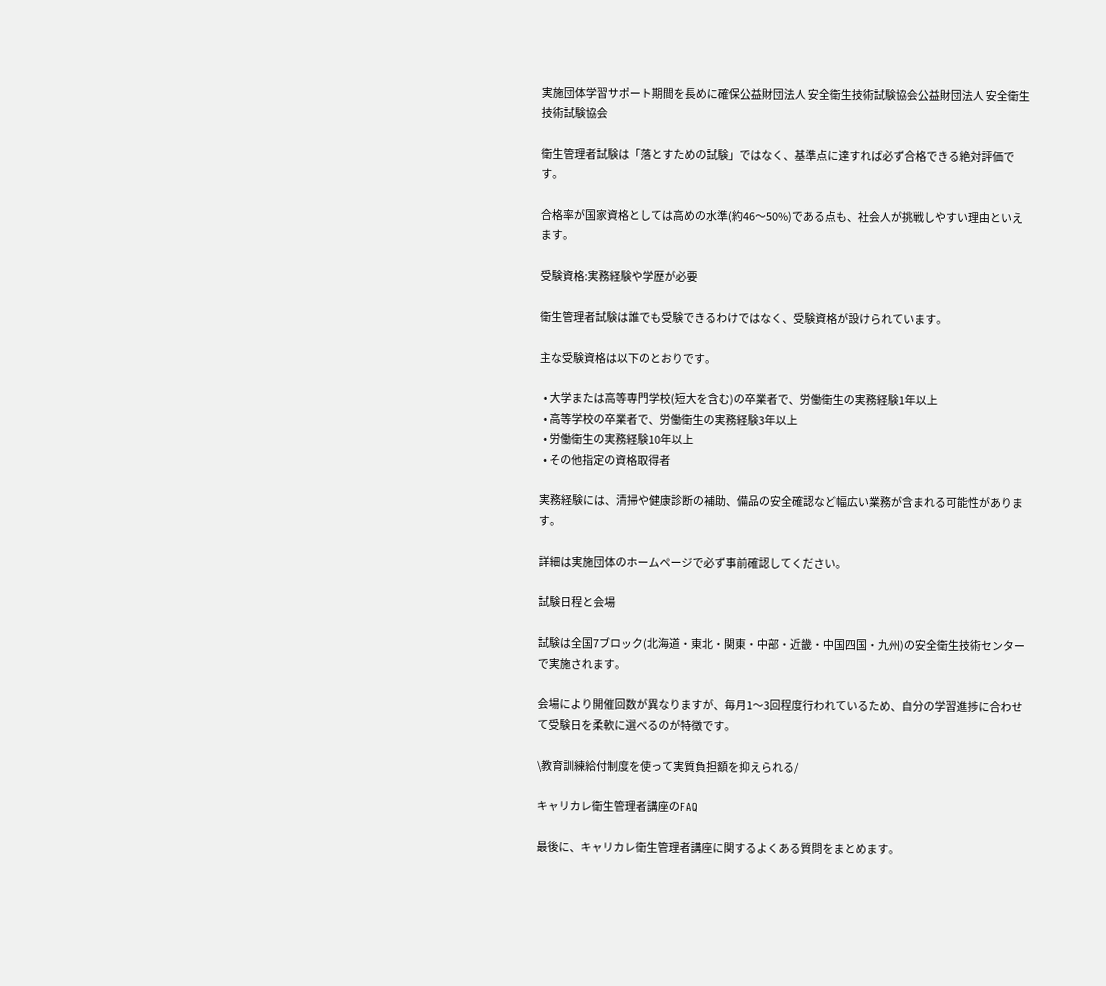実施団体学習サポート期間を長めに確保公益財団法人 安全衛生技術試験協会公益財団法人 安全衛生技術試験協会

衛生管理者試験は「落とすための試験」ではなく、基準点に達すれば必ず合格できる絶対評価です。

合格率が国家資格としては高めの水準(約46〜50%)である点も、社会人が挑戦しやすい理由といえます。

受験資格:実務経験や学歴が必要

衛生管理者試験は誰でも受験できるわけではなく、受験資格が設けられています。

主な受験資格は以下のとおりです。

  • 大学または高等専門学校(短大を含む)の卒業者で、労働衛生の実務経験1年以上
  • 高等学校の卒業者で、労働衛生の実務経験3年以上
  • 労働衛生の実務経験10年以上
  • その他指定の資格取得者

実務経験には、清掃や健康診断の補助、備品の安全確認など幅広い業務が含まれる可能性があります。

詳細は実施団体のホームページで必ず事前確認してください。

試験日程と会場

試験は全国7ブロック(北海道・東北・関東・中部・近畿・中国四国・九州)の安全衛生技術センターで実施されます。

会場により開催回数が異なりますが、毎月1〜3回程度行われているため、自分の学習進捗に合わせて受験日を柔軟に選べるのが特徴です。

\教育訓練給付制度を使って実質負担額を抑えられる/

キャリカレ衛生管理者講座のFAQ

最後に、キャリカレ衛生管理者講座に関するよくある質問をまとめます。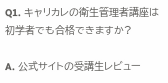Q1. キャリカレの衛生管理者講座は初学者でも合格できますか?

A. 公式サイトの受講生レビュー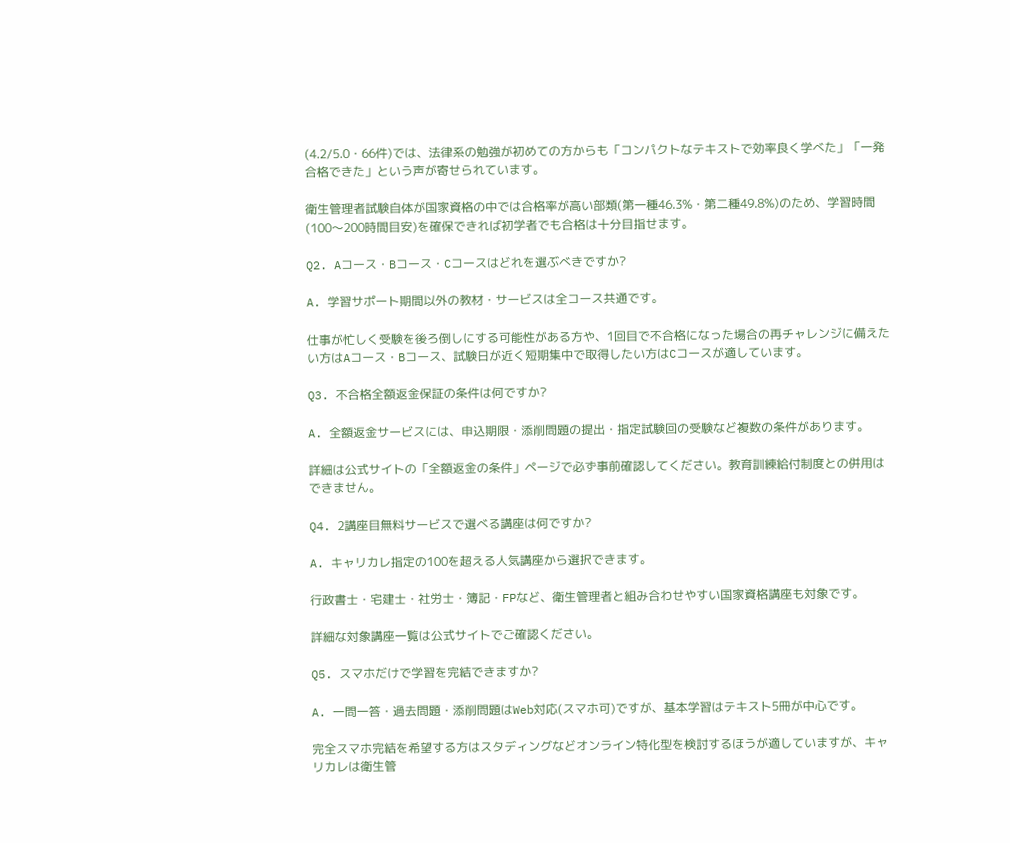(4.2/5.0・66件)では、法律系の勉強が初めての方からも「コンパクトなテキストで効率良く学べた」「一発合格できた」という声が寄せられています。

衛生管理者試験自体が国家資格の中では合格率が高い部類(第一種46.3%・第二種49.8%)のため、学習時間(100〜200時間目安)を確保できれば初学者でも合格は十分目指せます。

Q2. Aコース・Bコース・Cコースはどれを選ぶべきですか?

A. 学習サポート期間以外の教材・サービスは全コース共通です。

仕事が忙しく受験を後ろ倒しにする可能性がある方や、1回目で不合格になった場合の再チャレンジに備えたい方はAコース・Bコース、試験日が近く短期集中で取得したい方はCコースが適しています。

Q3. 不合格全額返金保証の条件は何ですか?

A. 全額返金サービスには、申込期限・添削問題の提出・指定試験回の受験など複数の条件があります。

詳細は公式サイトの「全額返金の条件」ページで必ず事前確認してください。教育訓練給付制度との併用はできません。

Q4. 2講座目無料サービスで選べる講座は何ですか?

A. キャリカレ指定の100を超える人気講座から選択できます。

行政書士・宅建士・社労士・簿記・FPなど、衛生管理者と組み合わせやすい国家資格講座も対象です。

詳細な対象講座一覧は公式サイトでご確認ください。

Q5. スマホだけで学習を完結できますか?

A. 一問一答・過去問題・添削問題はWeb対応(スマホ可)ですが、基本学習はテキスト5冊が中心です。

完全スマホ完結を希望する方はスタディングなどオンライン特化型を検討するほうが適していますが、キャリカレは衛生管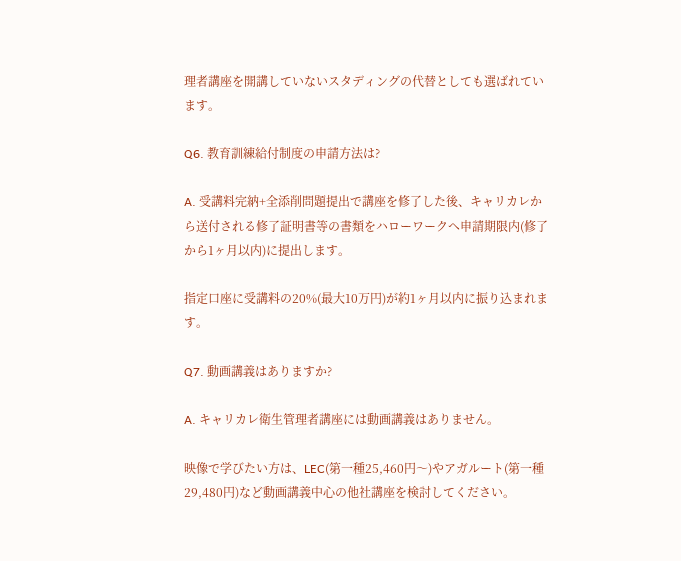理者講座を開講していないスタディングの代替としても選ばれています。

Q6. 教育訓練給付制度の申請方法は?

A. 受講料完納+全添削問題提出で講座を修了した後、キャリカレから送付される修了証明書等の書類をハローワークへ申請期限内(修了から1ヶ月以内)に提出します。

指定口座に受講料の20%(最大10万円)が約1ヶ月以内に振り込まれます。

Q7. 動画講義はありますか?

A. キャリカレ衛生管理者講座には動画講義はありません。

映像で学びたい方は、LEC(第一種25,460円〜)やアガルート(第一種29,480円)など動画講義中心の他社講座を検討してください。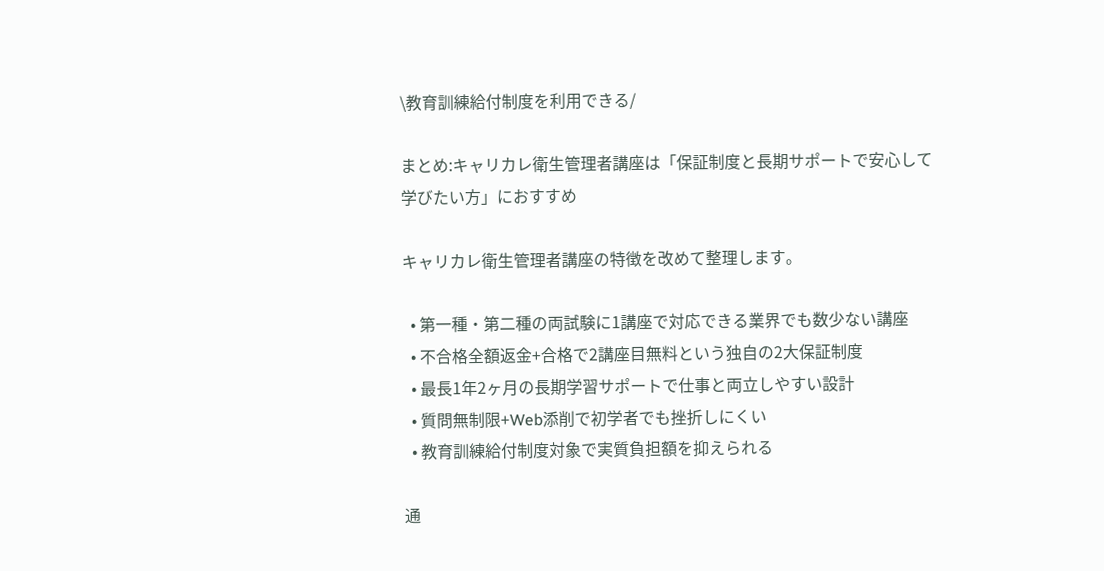\教育訓練給付制度を利用できる/

まとめ:キャリカレ衛生管理者講座は「保証制度と長期サポートで安心して学びたい方」におすすめ

キャリカレ衛生管理者講座の特徴を改めて整理します。

  • 第一種・第二種の両試験に1講座で対応できる業界でも数少ない講座
  • 不合格全額返金+合格で2講座目無料という独自の2大保証制度
  • 最長1年2ヶ月の長期学習サポートで仕事と両立しやすい設計
  • 質問無制限+Web添削で初学者でも挫折しにくい
  • 教育訓練給付制度対象で実質負担額を抑えられる

通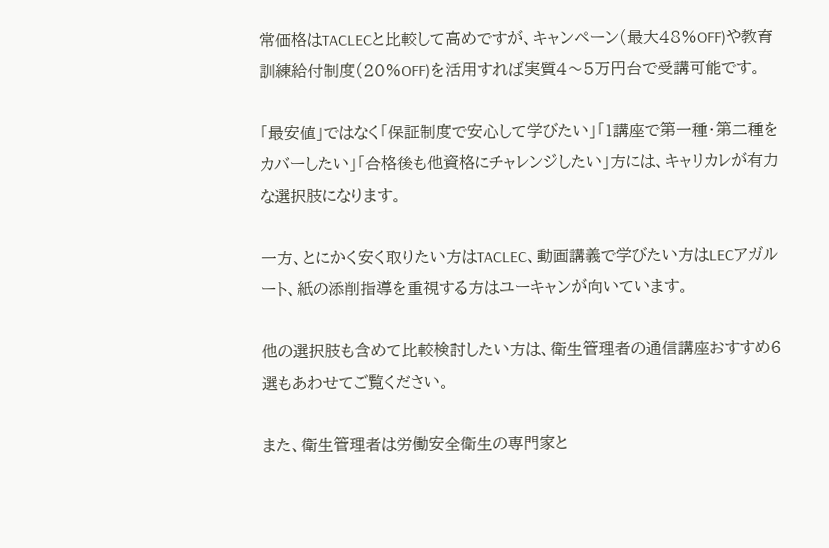常価格はTACLECと比較して高めですが、キャンペーン(最大48%OFF)や教育訓練給付制度(20%OFF)を活用すれば実質4〜5万円台で受講可能です。

「最安値」ではなく「保証制度で安心して学びたい」「1講座で第一種・第二種をカバーしたい」「合格後も他資格にチャレンジしたい」方には、キャリカレが有力な選択肢になります。

一方、とにかく安く取りたい方はTACLEC、動画講義で学びたい方はLECアガルート、紙の添削指導を重視する方はユーキャンが向いています。

他の選択肢も含めて比較検討したい方は、衛生管理者の通信講座おすすめ6選もあわせてご覧ください。

また、衛生管理者は労働安全衛生の専門家と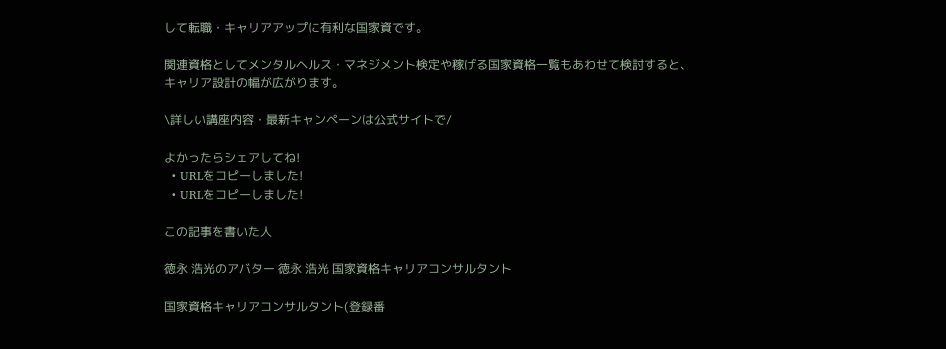して転職・キャリアアップに有利な国家資です。

関連資格としてメンタルヘルス・マネジメント検定や稼げる国家資格一覧もあわせて検討すると、キャリア設計の幅が広がります。

\詳しい講座内容・最新キャンペーンは公式サイトで/

よかったらシェアしてね!
  • URLをコピーしました!
  • URLをコピーしました!

この記事を書いた人

徳永 浩光のアバター 徳永 浩光 国家資格キャリアコンサルタント

国家資格キャリアコンサルタント(登録番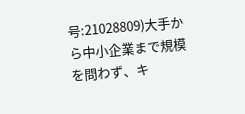号:21028809)大手から中小企業まで規模を問わず、キ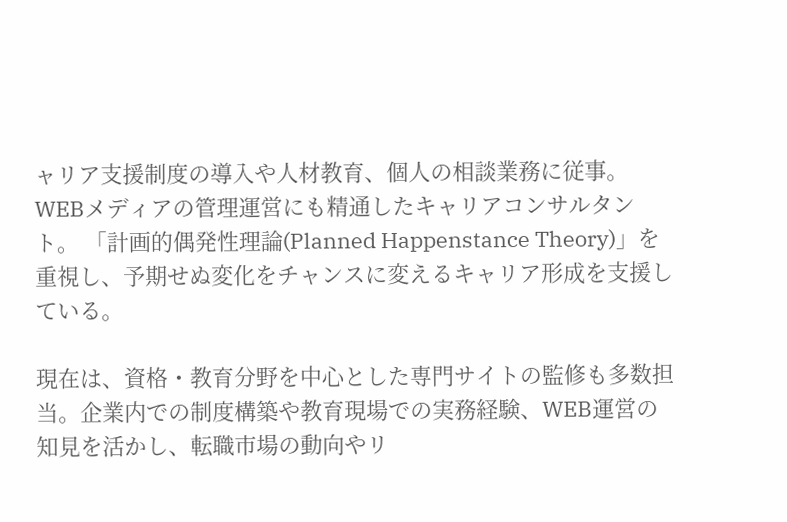ャリア支援制度の導入や人材教育、個人の相談業務に従事。WEBメディアの管理運営にも精通したキャリアコンサルタント。 「計画的偶発性理論(Planned Happenstance Theory)」を重視し、予期せぬ変化をチャンスに変えるキャリア形成を支援している。

現在は、資格・教育分野を中心とした専門サイトの監修も多数担当。企業内での制度構築や教育現場での実務経験、WEB運営の知見を活かし、転職市場の動向やリ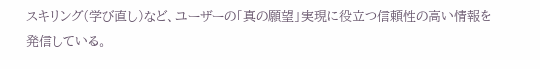スキリング(学び直し)など、ユーザーの「真の願望」実現に役立つ信頼性の高い情報を発信している。